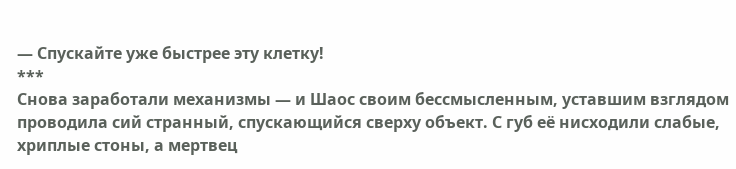— Спускайте уже быстрее эту клетку!
***
Снова заработали механизмы — и Шаос своим бессмысленным, уставшим взглядом проводила сий странный, спускающийся сверху объект. С губ её нисходили слабые, хриплые стоны, а мертвец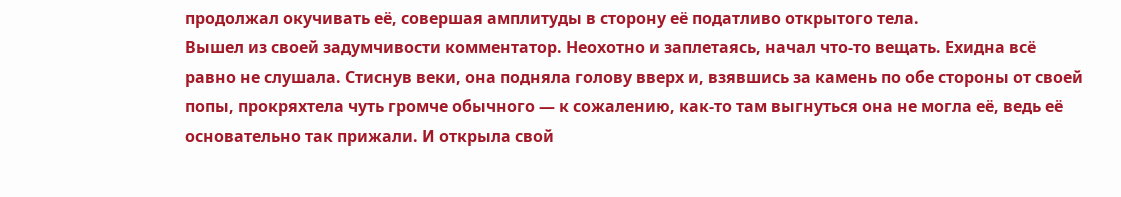продолжал окучивать её, совершая амплитуды в сторону её податливо открытого тела.
Вышел из своей задумчивости комментатор. Неохотно и заплетаясь, начал что-то вещать. Ехидна всё равно не слушала. Стиснув веки, она подняла голову вверх и, взявшись за камень по обе стороны от своей попы, прокряхтела чуть громче обычного — к сожалению, как-то там выгнуться она не могла её, ведь её основательно так прижали. И открыла свой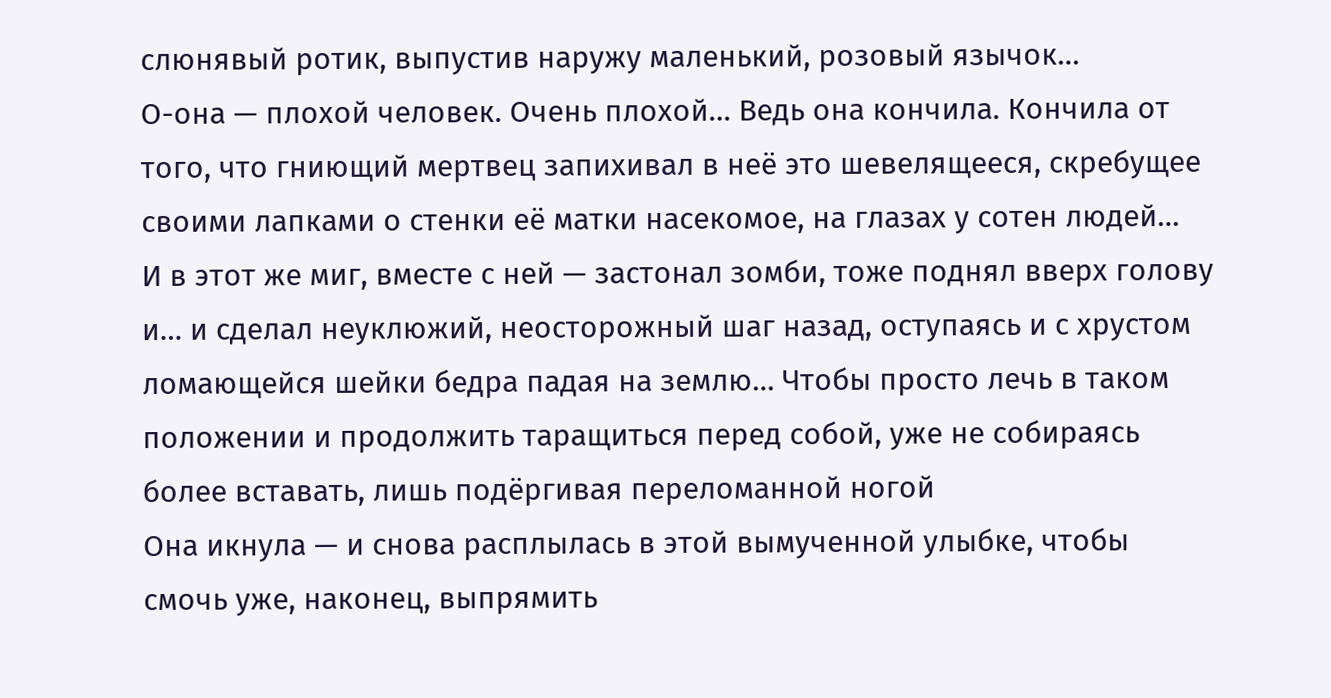слюнявый ротик, выпустив наружу маленький, розовый язычок…
О-она — плохой человек. Очень плохой… Ведь она кончила. Кончила от того, что гниющий мертвец запихивал в неё это шевелящееся, скребущее своими лапками о стенки её матки насекомое, на глазах у сотен людей…
И в этот же миг, вместе с ней — застонал зомби, тоже поднял вверх голову и… и сделал неуклюжий, неосторожный шаг назад, оступаясь и с хрустом ломающейся шейки бедра падая на землю… Чтобы просто лечь в таком положении и продолжить таращиться перед собой, уже не собираясь более вставать, лишь подёргивая переломанной ногой
Она икнула — и снова расплылась в этой вымученной улыбке, чтобы смочь уже, наконец, выпрямить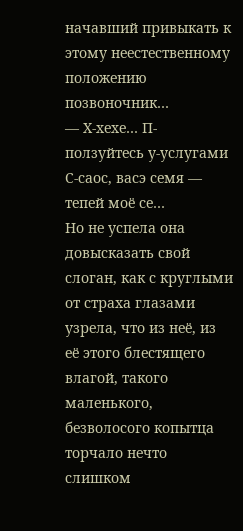начавший привыкать к этому неестественному положению позвоночник…
— Х-хехе… П-ползуйтесь у-услугами С-саос, васэ семя — тепей моё се…
Но не успела она довысказать свой слоган, как с круглыми от страха глазами узрела, что из неё, из её этого блестящего влагой, такого маленького, безволосого копытца торчало нечто слишком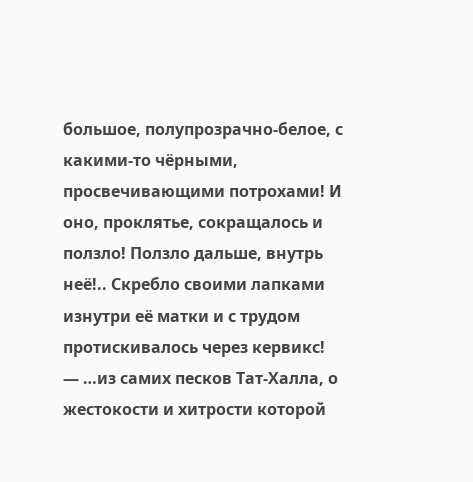большое, полупрозрачно-белое, с какими-то чёрными, просвечивающими потрохами! И оно, проклятье, сокращалось и ползло! Ползло дальше, внутрь неё!.. Скребло своими лапками изнутри её матки и с трудом протискивалось через кервикс!
— …из самих песков Тат-Халла, о жестокости и хитрости которой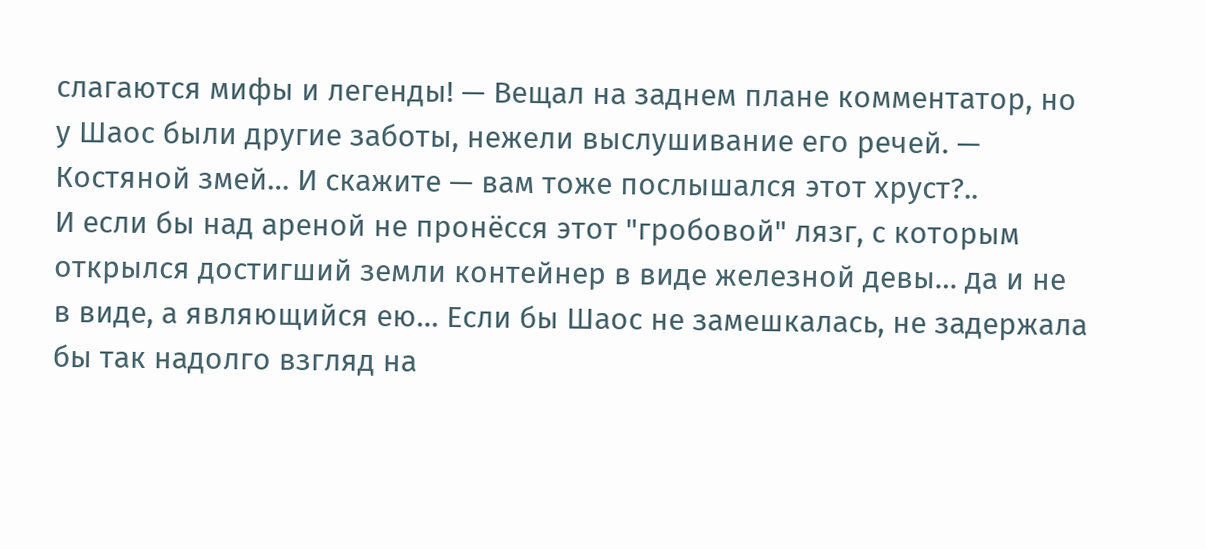слагаются мифы и легенды! — Вещал на заднем плане комментатор, но у Шаос были другие заботы, нежели выслушивание его речей. — Костяной змей… И скажите — вам тоже послышался этот хруст?..
И если бы над ареной не пронёсся этот "гробовой" лязг, с которым открылся достигший земли контейнер в виде железной девы… да и не в виде, а являющийся ею… Если бы Шаос не замешкалась, не задержала бы так надолго взгляд на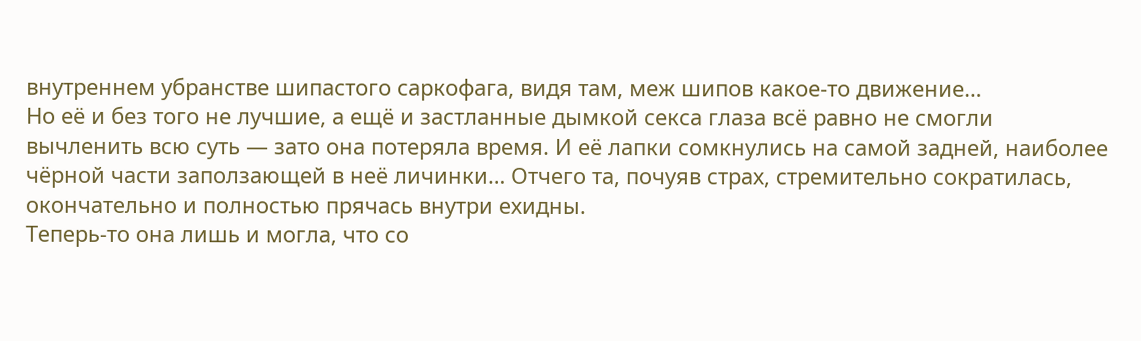внутреннем убранстве шипастого саркофага, видя там, меж шипов какое-то движение…
Но её и без того не лучшие, а ещё и застланные дымкой секса глаза всё равно не смогли вычленить всю суть — зато она потеряла время. И её лапки сомкнулись на самой задней, наиболее чёрной части заползающей в неё личинки… Отчего та, почуяв страх, стремительно сократилась, окончательно и полностью прячась внутри ехидны.
Теперь-то она лишь и могла, что со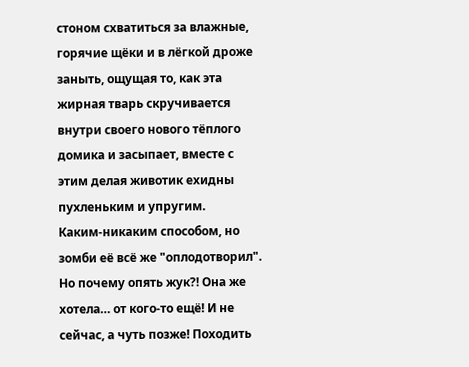стоном схватиться за влажные, горячие щёки и в лёгкой дроже заныть, ощущая то, как эта жирная тварь скручивается внутри своего нового тёплого домика и засыпает, вместе с этим делая животик ехидны пухленьким и упругим.
Каким-никаким способом, но зомби её всё же "оплодотворил".
Но почему опять жук?! Она же хотела… от кого-то ещё! И не сейчас, а чуть позже! Походить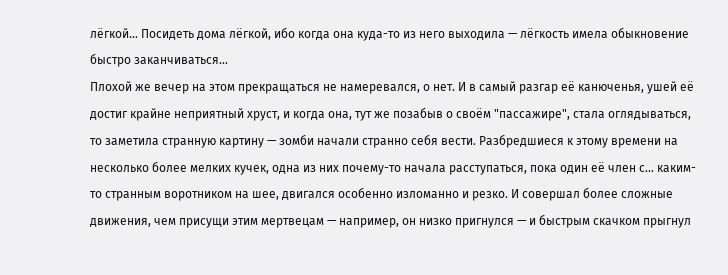лёгкой… Посидеть дома лёгкой, ибо когда она куда-то из него выходила — лёгкость имела обыкновение быстро заканчиваться…
Плохой же вечер на этом прекращаться не намеревался, о нет. И в самый разгар её канюченья, ушей её достиг крайне неприятный хруст, и когда она, тут же позабыв о своём "пассажире", стала оглядываться, то заметила странную картину — зомби начали странно себя вести. Разбредшиеся к этому времени на несколько более мелких кучек, одна из них почему-то начала расступаться, пока один её член с… каким-то странным воротником на шее, двигался особенно изломанно и резко. И совершал более сложные движения, чем присущи этим мертвецам — например, он низко пригнулся — и быстрым скачком прыгнул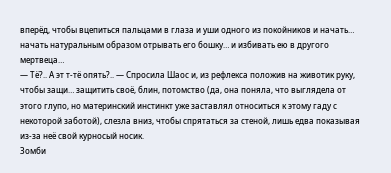вперёд, чтобы вцепиться пальцами в глаза и уши одного из покойников и начать… начать натуральным образом отрывать его бошку… и избивать ею в другого мертвеца…
— Тё?.. А эт т-тё опять?.. — Спросила Шаос и, из рефлекса положив на животик руку, чтобы защи… защитить своё, блин, потомство (да, она поняла, что выглядела от этого глупо, но материнский инстинкт уже заставлял относиться к этому гаду с некоторой заботой), слезла вниз, чтобы спрятаться за стеной, лишь едва показывая из-за неё свой курносый носик.
Зомби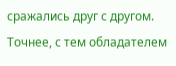сражались друг с другом. Точнее, с тем обладателем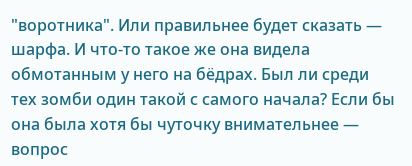"воротника". Или правильнее будет сказать — шарфа. И что-то такое же она видела обмотанным у него на бёдрах. Был ли среди тех зомби один такой с самого начала? Если бы она была хотя бы чуточку внимательнее — вопрос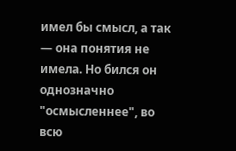имел бы смысл, а так — она понятия не имела. Но бился он однозначно "осмысленнее", во всю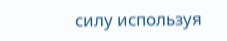силу используя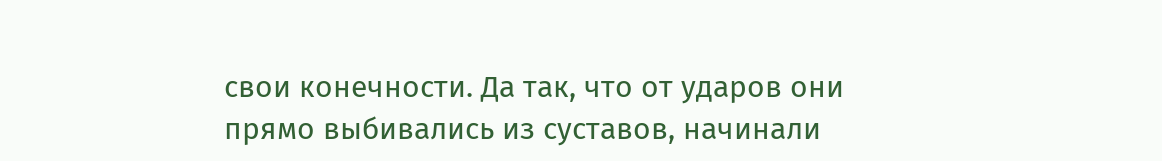свои конечности. Да так, что от ударов они прямо выбивались из суставов, начинали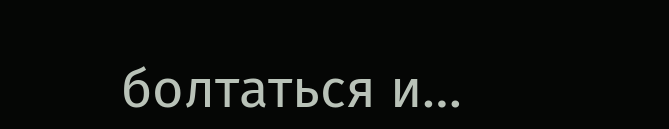болтаться и…